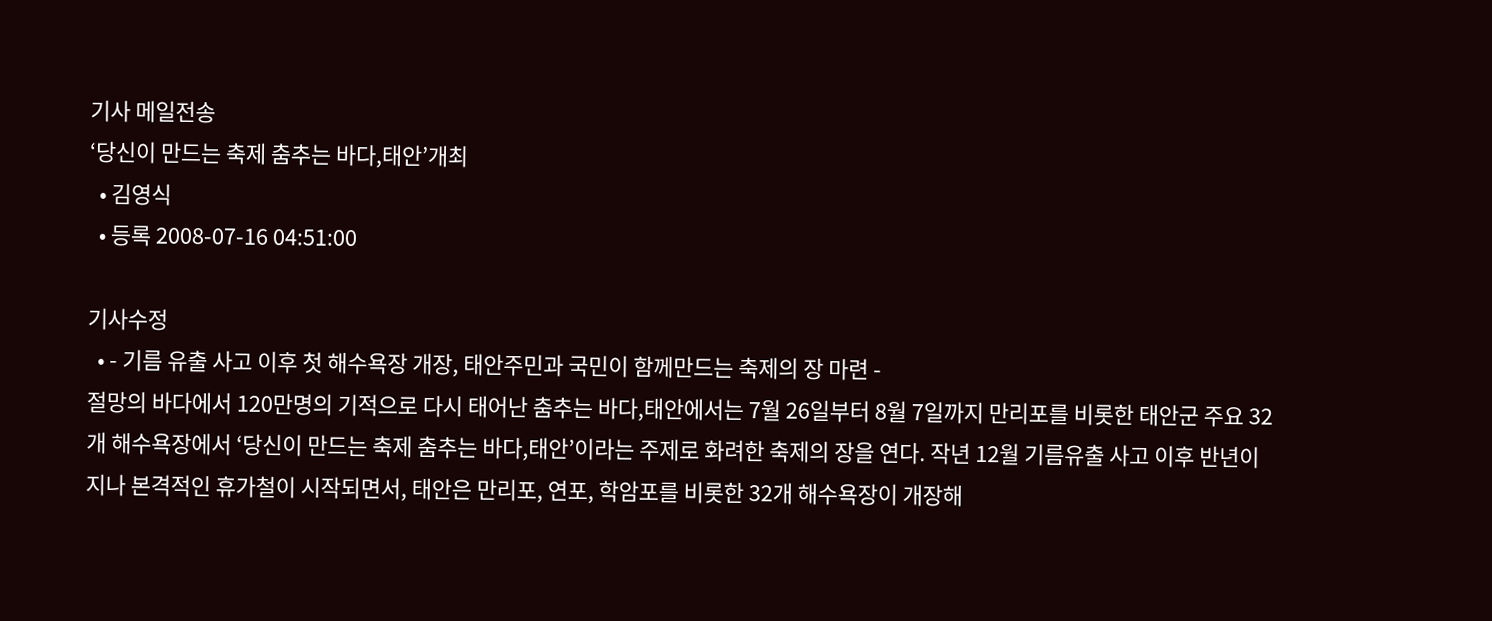기사 메일전송
‘당신이 만드는 축제 춤추는 바다,태안’개최
  • 김영식
  • 등록 2008-07-16 04:51:00

기사수정
  • - 기름 유출 사고 이후 첫 해수욕장 개장, 태안주민과 국민이 함께만드는 축제의 장 마련 -
절망의 바다에서 120만명의 기적으로 다시 태어난 춤추는 바다,태안에서는 7월 26일부터 8월 7일까지 만리포를 비롯한 태안군 주요 32개 해수욕장에서 ‘당신이 만드는 축제 춤추는 바다,태안’이라는 주제로 화려한 축제의 장을 연다. 작년 12월 기름유출 사고 이후 반년이 지나 본격적인 휴가철이 시작되면서, 태안은 만리포, 연포, 학암포를 비롯한 32개 해수욕장이 개장해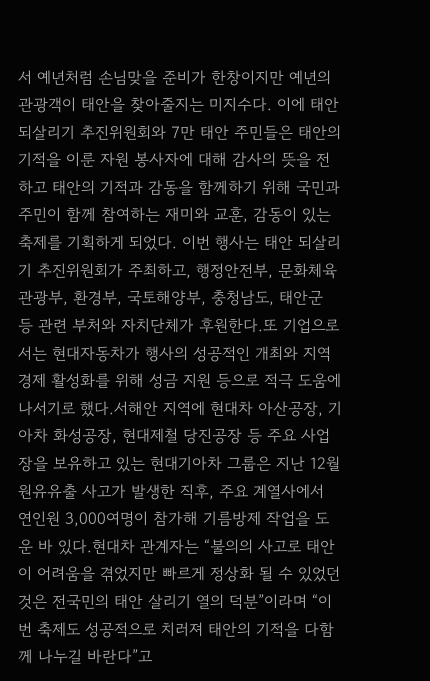서 예년처럼 손님맞을 준비가 한창이지만 예년의 관광객이 태안을 찾아줄지는 미지수다. 이에 태안 되살리기 추진위원회와 7만 태안 주민들은 태안의 기적을 이룬 자원 봉사자에 대해 감사의 뜻을 전하고 태안의 기적과 감동을 함께하기 위해 국민과 주민이 함께 참여하는 재미와 교훈, 감동이 있는 축제를 기획하게 되었다. 이번 행사는 태안 되살리기 추진위원회가 주최하고, 행정안전부, 문화체육관광부, 환경부, 국토해양부, 충청남도, 태안군 등 관련 부처와 자치단체가 후원한다.또 기업으로서는 현대자동차가 행사의 성공적인 개최와 지역경제 활성화를 위해 성금 지원 등으로 적극 도움에 나서기로 했다.서해안 지역에 현대차 아산공장, 기아차 화성공장, 현대제철 당진공장 등 주요 사업장을 보유하고 있는 현대기아차 그룹은 지난 12월 원유유출 사고가 발생한 직후, 주요 계열사에서 연인원 3,000여명이 참가해 기름방제 작업을 도운 바 있다.현대차 관계자는 “불의의 사고로 태안이 어려움을 겪었지만 빠르게 정상화 될 수 있었던 것은 전국민의 태안 살리기 열의 덕분”이라며 “이번 축제도 성공적으로 치러져 태안의 기적을 다함께 나누길 바란다”고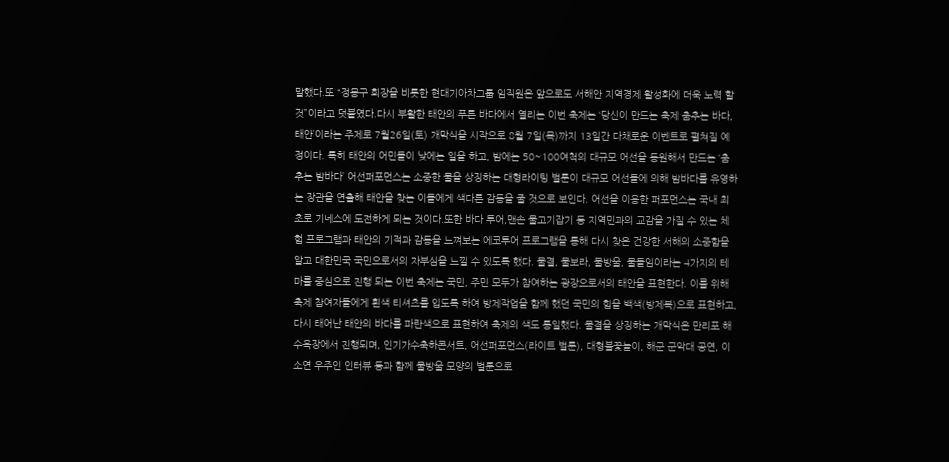말했다.또 “정몽구 회장을 비롯한 현대기아차그룹 임직원은 앞으로도 서해안 지역경제 활성화에 더욱 노력 할 것”이라고 덧붙였다.다시 부활한 태안의 푸른 바다에서 열리는 이번 축제는 ‘당신이 만드는 축제 춤추는 바다,태안’이라는 주제로 7월26일(토) 개막식을 시작으로 8월 7일(목)까지 13일간 다채로운 이벤트로 펼쳐질 예정이다. 특히 태안의 어민들이 낮에는 일을 하고, 밤에는 50~100여척의 대규모 어선을 동원해서 만드는 ‘춤추는 밤바다’ 어선퍼포먼스는 소중한 물을 상징하는 대형라이팅 벌룬이 대규모 어선들에 의해 밤바다를 유영하는 장관을 연출해 태안을 찾는 이들에게 색다른 감동을 줄 것으로 보인다. 어선을 이용한 퍼포먼스는 국내 최초로 기네스에 도전하게 되는 것이다.또한 바다 투어,맨손 물고기잡기 등 지역민과의 교감을 가질 수 있는 체험 프로그램과 태안의 기적과 감동을 느껴보는 에코투어 프로그램을 통해 다시 찾은 건강한 서해의 소중함을 알고 대한민국 국민으로서의 자부심을 느낄 수 있도록 했다. 물결, 물보라, 물방울, 물들임이라는 4가지의 테마를 중심으로 진행 되는 이번 축제는 국민, 주민 모두가 참여하는 광장으로서의 태안을 표현한다. 이를 위해 축제 참여자들에게 흰색 티셔츠를 입도록 하여 방제작업을 함께 했던 국민의 힘을 백색(방제복)으로 표현하고, 다시 태어난 태안의 바다를 파란색으로 표현하여 축제의 색도 통일했다. 물결을 상징하는 개막식은 만리포 해수욕장에서 진행되며, 인기가수축하콘서트, 어선퍼포먼스(라이트 벌룬), 대형불꽃놀이, 해군 군악대 공연, 이소연 우주인 인터뷰 등과 함께 물방울 모양의 벌룬으로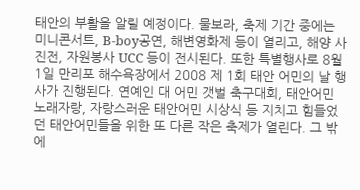태안의 부활을 알릴 예정이다. 물보라, 축제 기간 중에는 미니콘서트, B-boy공연, 해변영화제 등이 열리고, 해양 사진전, 자원봉사 UCC 등이 전시된다. 또한 특별행사로 8월 1일 만리포 해수욕장에서 2008 제 1회 태안 어민의 날 행사가 진행된다. 연예인 대 어민 갯벌 축구대회, 태안어민 노래자랑, 자랑스러운 태안어민 시상식 등 지치고 힘들었던 태안어민들을 위한 또 다른 작은 축제가 열린다. 그 밖에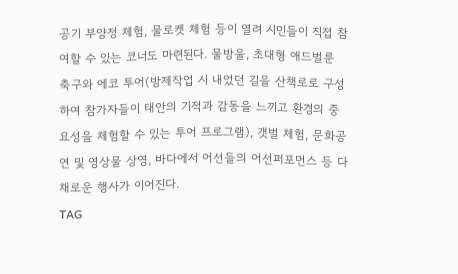공기 부양정 체험, 물로켓 체험 등이 열려 시민들이 직접 참여할 수 있는 코너도 마련된다. 물방울, 초대형 애드벌룬 축구와 에코 투어(방제작업 시 내었던 길을 산책로로 구성하여 참가자들이 태안의 기적과 감동을 느끼고 환경의 중요성을 체험할 수 있는 투어 프로그램), 갯벌 체험, 문화공연 및 영상물 상영, 바다에서 어선들의 어선퍼포먼스 등 다채로운 행사가 이어진다.
TAG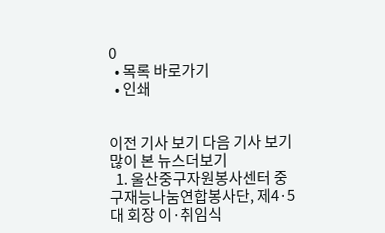0
  • 목록 바로가기
  • 인쇄


이전 기사 보기 다음 기사 보기
많이 본 뉴스더보기
  1. 울산중구자원봉사센터 중구재능나눔연합봉사단, 제4·5대 회장 이·취임식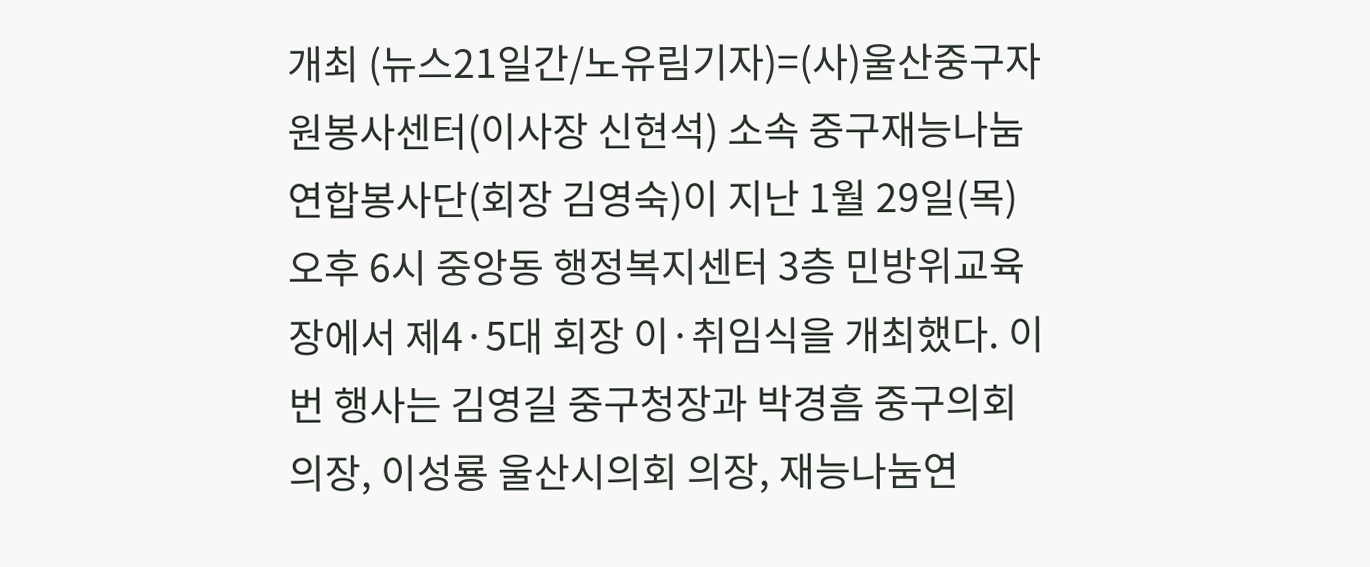개최 (뉴스21일간/노유림기자)=(사)울산중구자원봉사센터(이사장 신현석) 소속 중구재능나눔연합봉사단(회장 김영숙)이 지난 1월 29일(목) 오후 6시 중앙동 행정복지센터 3층 민방위교육장에서 제4·5대 회장 이·취임식을 개최했다. 이번 행사는 김영길 중구청장과 박경흠 중구의회 의장, 이성룡 울산시의회 의장, 재능나눔연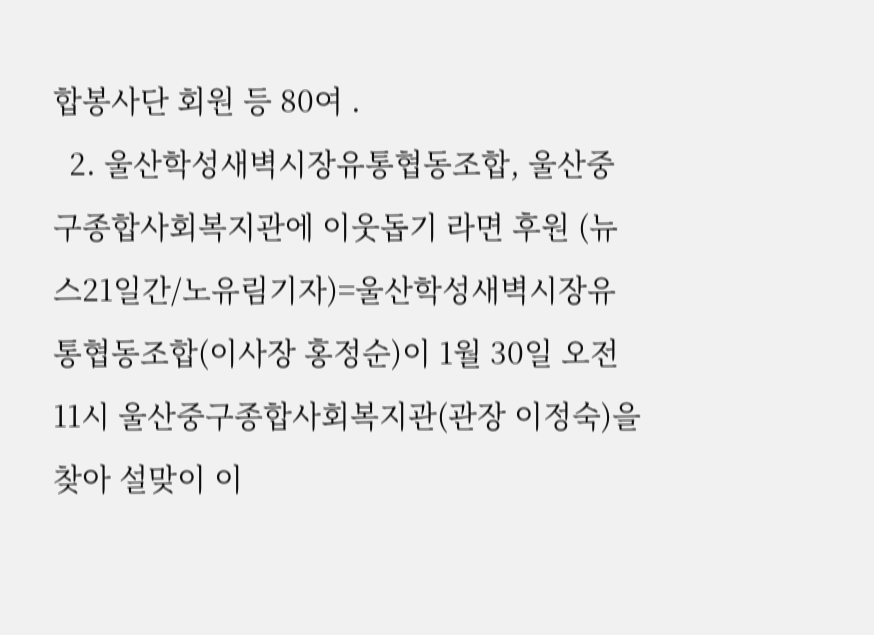합봉사단 회원 등 80여 .
  2. 울산학성새벽시장유통협동조합, 울산중구종합사회복지관에 이웃돕기 라면 후원 (뉴스21일간/노유림기자)=울산학성새벽시장유통협동조합(이사장 홍정순)이 1월 30일 오전 11시 울산중구종합사회복지관(관장 이정숙)을 찾아 설맞이 이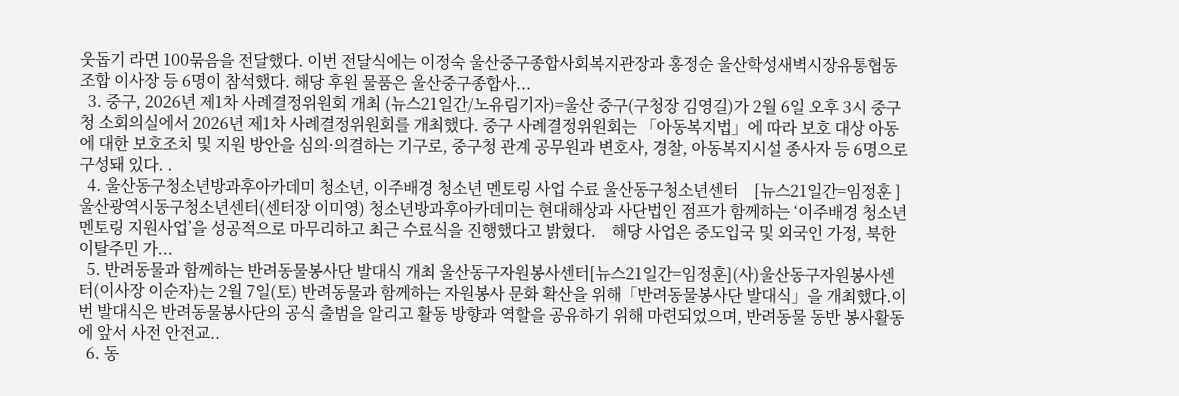웃돕기 라면 100묶음을 전달했다. 이번 전달식에는 이정숙 울산중구종합사회복지관장과 홍정순 울산학성새벽시장유통협동조합 이사장 등 6명이 참석했다. 해당 후원 물품은 울산중구종합사...
  3. 중구, 2026년 제1차 사례결정위원회 개최 (뉴스21일간/노유림기자)=울산 중구(구청장 김영길)가 2월 6일 오후 3시 중구청 소회의실에서 2026년 제1차 사례결정위원회를 개최했다. 중구 사례결정위원회는 「아동복지법」에 따라 보호 대상 아동에 대한 보호조치 및 지원 방안을 심의·의결하는 기구로, 중구청 관계 공무원과 변호사, 경찰, 아동복지시설 종사자 등 6명으로 구성돼 있다. .
  4. 울산동구청소년방과후아카데미 청소년, 이주배경 청소년 멘토링 사업 수료 울산동구청소년센터    [뉴스21일간=임정훈 ]    울산광역시동구청소년센터(센터장 이미영) 청소년방과후아카데미는 현대해상과 사단법인 점프가 함께하는 ‘이주배경 청소년 멘토링 지원사업’을 성공적으로 마무리하고 최근 수료식을 진행했다고 밝혔다.    해당 사업은 중도입국 및 외국인 가정, 북한이탈주민 가...
  5. 반려동물과 함께하는 반려동물봉사단 발대식 개최 울산동구자원봉사센터[뉴스21일간=임정훈](사)울산동구자원봉사센터(이사장 이순자)는 2월 7일(토) 반려동물과 함께하는 자원봉사 문화 확산을 위해「반려동물봉사단 발대식」을 개최했다.이번 발대식은 반려동물봉사단의 공식 출범을 알리고 활동 방향과 역할을 공유하기 위해 마련되었으며, 반려동물 동반 봉사활동에 앞서 사전 안전교..
  6. 동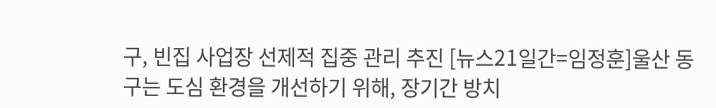구, 빈집 사업장 선제적 집중 관리 추진 [뉴스21일간=임정훈]울산 동구는 도심 환경을 개선하기 위해, 장기간 방치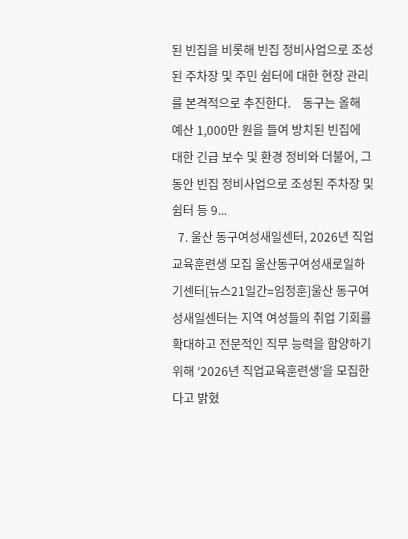된 빈집을 비롯해 빈집 정비사업으로 조성된 주차장 및 주민 쉼터에 대한 현장 관리를 본격적으로 추진한다.    동구는 올해 예산 1,000만 원을 들여 방치된 빈집에 대한 긴급 보수 및 환경 정비와 더불어, 그동안 빈집 정비사업으로 조성된 주차장 및 쉼터 등 9...
  7. 울산 동구여성새일센터, 2026년 직업교육훈련생 모집 울산동구여성새로일하기센터[뉴스21일간=임정훈]울산 동구여성새일센터는 지역 여성들의 취업 기회를 확대하고 전문적인 직무 능력을 함양하기 위해 ‘2026년 직업교육훈련생’을 모집한다고 밝혔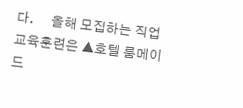다.      올해 모집하는 직업교육훈련은 ▲호텔 룸메이드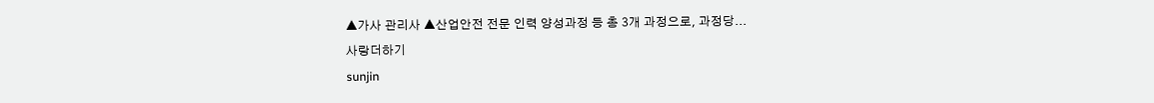▲가사 관리사 ▲산업안전 전문 인력 양성과정 등 총 3개 과정으로, 과정당...
사랑더하기
sunjin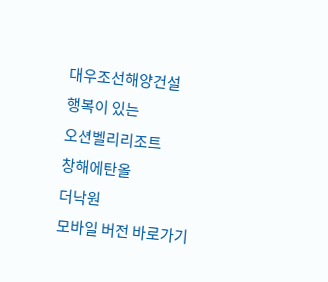대우조선해양건설
행복이 있는
오션벨리리조트
창해에탄올
더낙원
모바일 버전 바로가기